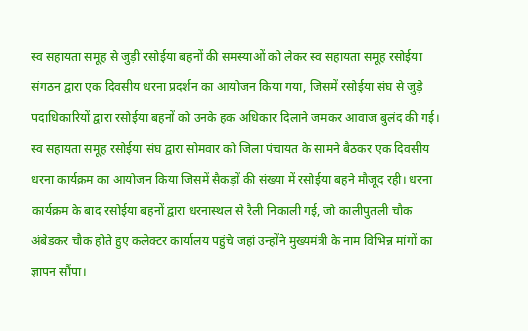स्व सहायता समूह से जुड़ी रसोईया बहनों की समस्याओं को लेकर स्व सहायता समूह रसोईया संगठन द्वारा एक दिवसीय धरना प्रदर्शन का आयोजन किया गया, जिसमें रसोईया संघ से जुड़े पदाधिकारियों द्वारा रसोईया बहनों को उनके हक अधिकार दिलाने जमकर आवाज बुलंद की गई। स्व सहायता समूह रसोईया संघ द्वारा सोमवार को जिला पंचायत के सामने बैठकर एक दिवसीय धरना कार्यक्रम का आयोजन किया जिसमें सैकड़ों की संख्या में रसोईया बहने मौजूद रही। धरना कार्यक्रम के बाद रसोईया बहनों द्वारा धरनास्थल से रैली निकाली गई, जो कालीपुतली चौक अंबेडकर चौक होते हुए कलेक्टर कार्यालय पहुंचे जहां उन्होंने मुख्यमंत्री के नाम विभिन्न मांगों का ज्ञापन सौंपा।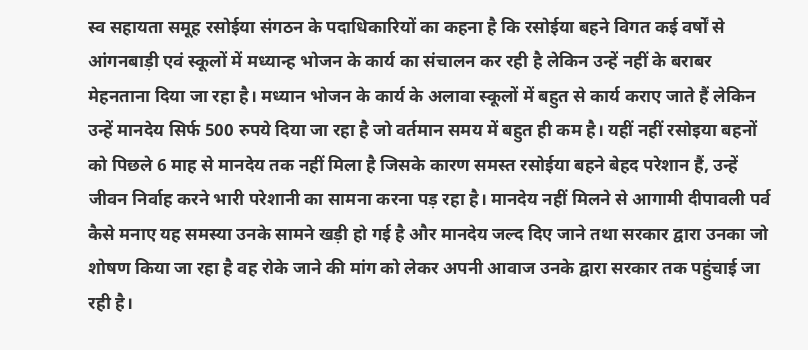स्व सहायता समूह रसोईया संगठन के पदाधिकारियों का कहना है कि रसोईया बहने विगत कई वर्षों से आंगनबाड़ी एवं स्कूलों में मध्यान्ह भोजन के कार्य का संचालन कर रही है लेकिन उन्हें नहीं के बराबर मेहनताना दिया जा रहा है। मध्यान भोजन के कार्य के अलावा स्कूलों में बहुत से कार्य कराए जाते हैं लेकिन उन्हें मानदेय सिर्फ 500 रुपये दिया जा रहा है जो वर्तमान समय में बहुत ही कम है। यहीं नहीं रसोइया बहनों को पिछले 6 माह से मानदेय तक नहीं मिला है जिसके कारण समस्त रसोईया बहने बेहद परेशान हैं, उन्हें जीवन निर्वाह करने भारी परेशानी का सामना करना पड़ रहा है। मानदेय नहीं मिलने से आगामी दीपावली पर्व कैसे मनाए यह समस्या उनके सामने खड़ी हो गई है और मानदेय जल्द दिए जाने तथा सरकार द्वारा उनका जो शोषण किया जा रहा है वह रोके जाने की मांग को लेकर अपनी आवाज उनके द्वारा सरकार तक पहुंचाई जा रही है।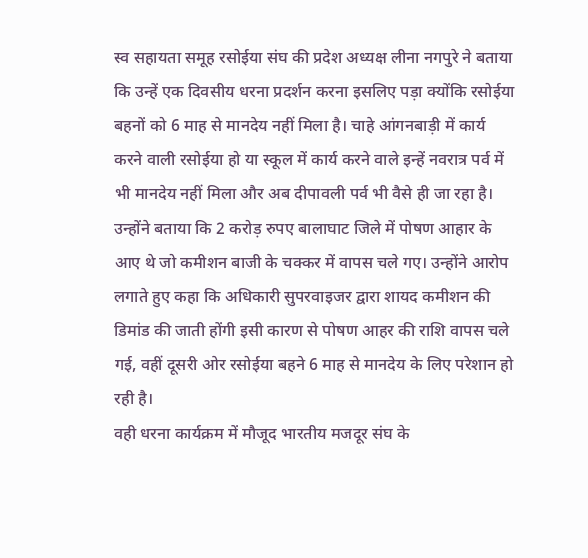स्व सहायता समूह रसोईया संघ की प्रदेश अध्यक्ष लीना नगपुरे ने बताया कि उन्हें एक दिवसीय धरना प्रदर्शन करना इसलिए पड़ा क्योंकि रसोईया बहनों को 6 माह से मानदेय नहीं मिला है। चाहे आंगनबाड़ी में कार्य करने वाली रसोईया हो या स्कूल में कार्य करने वाले इन्हें नवरात्र पर्व में भी मानदेय नहीं मिला और अब दीपावली पर्व भी वैसे ही जा रहा है। उन्होंने बताया कि 2 करोड़ रुपए बालाघाट जिले में पोषण आहार के आए थे जो कमीशन बाजी के चक्कर में वापस चले गए। उन्होंने आरोप लगाते हुए कहा कि अधिकारी सुपरवाइजर द्वारा शायद कमीशन की डिमांड की जाती होंगी इसी कारण से पोषण आहर की राशि वापस चले गई, वहीं दूसरी ओर रसोईया बहने 6 माह से मानदेय के लिए परेशान हो रही है।
वही धरना कार्यक्रम में मौजूद भारतीय मजदूर संघ के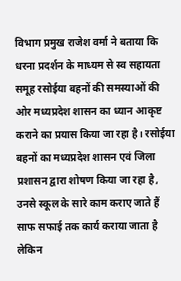विभाग प्रमुख राजेश वर्मा ने बताया कि धरना प्रदर्शन के माध्यम से स्व सहायता समूह रसोईया बहनों की समस्याओं की ओर मध्यप्रदेश शासन का ध्यान आकृष्ट कराने का प्रयास किया जा रहा है। रसोईया बहनों का मध्यप्रदेश शासन एवं जिला प्रशासन द्वारा शोषण किया जा रहा है, उनसे स्कूल के सारे काम कराए जाते हैं साफ सफाई तक कार्य कराया जाता है लेकिन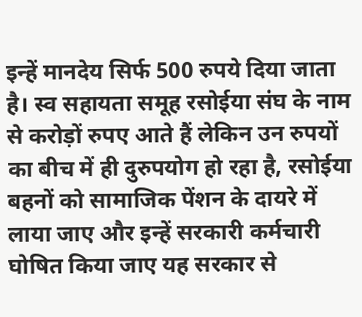इन्हें मानदेय सिर्फ 500 रुपये दिया जाता है। स्व सहायता समूह रसोईया संघ के नाम से करोड़ों रुपए आते हैं लेकिन उन रुपयों का बीच में ही दुरुपयोग हो रहा है, रसोईया बहनों को सामाजिक पेंशन के दायरे में लाया जाए और इन्हें सरकारी कर्मचारी घोषित किया जाए यह सरकार से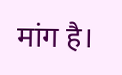मांग है।